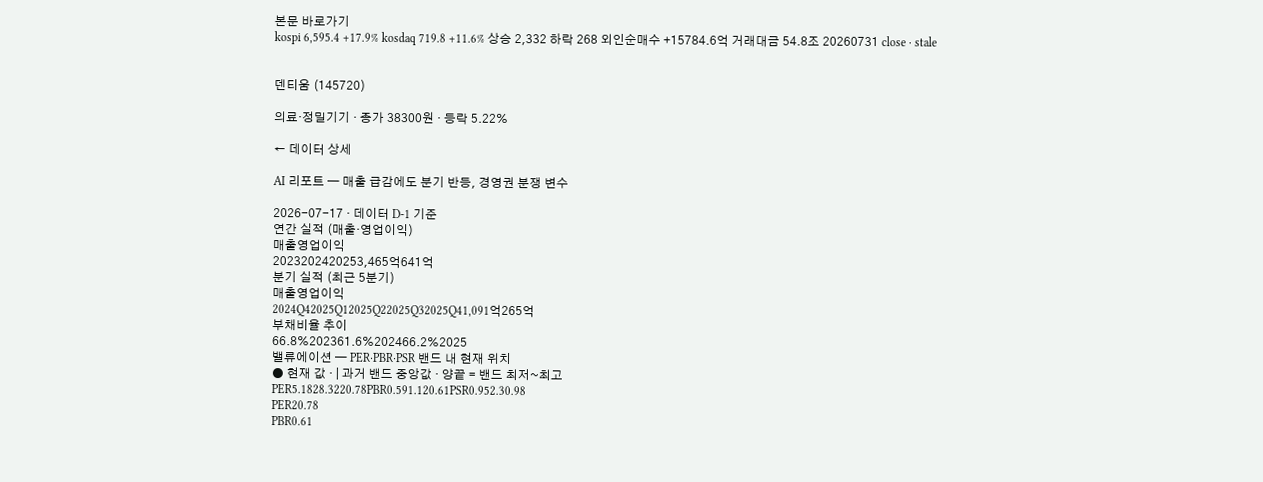본문 바로가기
kospi 6,595.4 +17.9% kosdaq 719.8 +11.6% 상승 2,332 하락 268 외인순매수 +15784.6억 거래대금 54.8조 20260731 close · stale


덴티움 (145720)

의료·정밀기기 · 종가 38300원 · 등락 5.22%

← 데이터 상세

AI 리포트 — 매출 급감에도 분기 반등, 경영권 분쟁 변수

2026-07-17 · 데이터 D-1 기준
연간 실적 (매출·영업이익)
매출영업이익
2023202420253,465억641억
분기 실적 (최근 5분기)
매출영업이익
2024Q42025Q12025Q22025Q32025Q41,091억265억
부채비율 추이
66.8%202361.6%202466.2%2025
밸류에이션 — PER·PBR·PSR 밴드 내 현재 위치
● 현재 값 · | 과거 밴드 중앙값 · 양끝 = 밴드 최저~최고
PER5.1828.3220.78PBR0.591.120.61PSR0.952.30.98
PER20.78
PBR0.61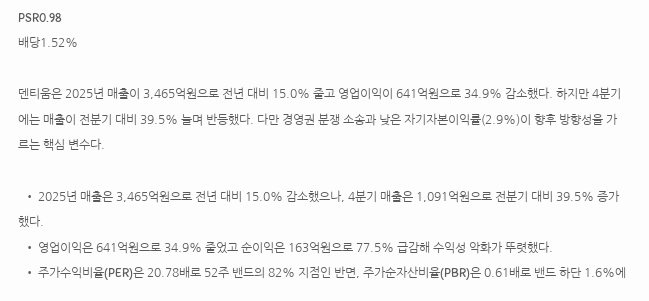PSR0.98
배당1.52%

덴티움은 2025년 매출이 3,465억원으로 전년 대비 15.0% 줄고 영업이익이 641억원으로 34.9% 감소했다. 하지만 4분기에는 매출이 전분기 대비 39.5% 늘며 반등했다. 다만 경영권 분쟁 소송과 낮은 자기자본이익률(2.9%)이 향후 방향성을 가르는 핵심 변수다.

  • 2025년 매출은 3,465억원으로 전년 대비 15.0% 감소했으나, 4분기 매출은 1,091억원으로 전분기 대비 39.5% 증가했다.
  • 영업이익은 641억원으로 34.9% 줄었고 순이익은 163억원으로 77.5% 급감해 수익성 악화가 뚜렷했다.
  • 주가수익비율(PER)은 20.78배로 52주 밴드의 82% 지점인 반면, 주가순자산비율(PBR)은 0.61배로 밴드 하단 1.6%에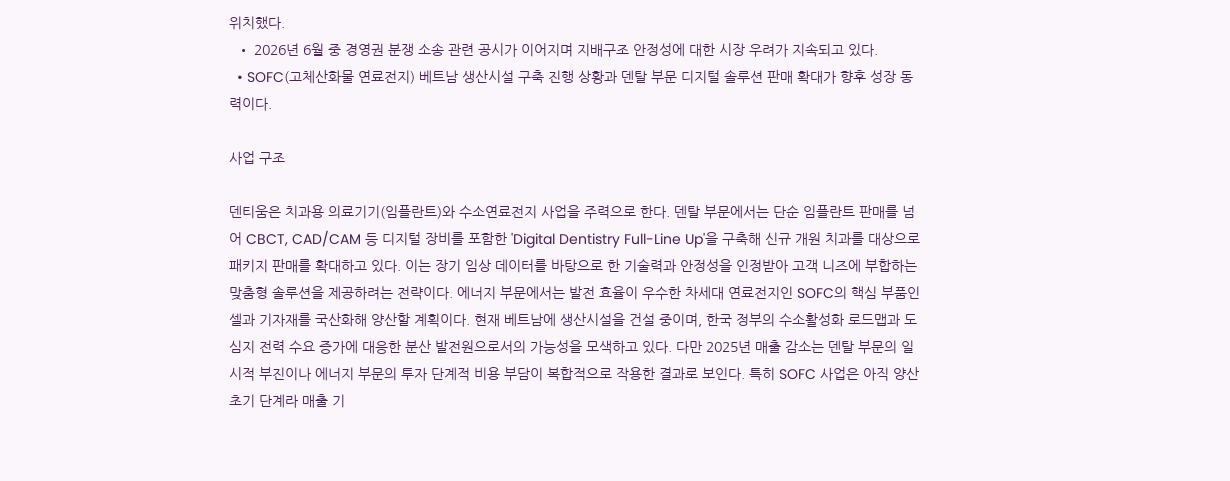위치했다.
  • 2026년 6월 중 경영권 분쟁 소송 관련 공시가 이어지며 지배구조 안정성에 대한 시장 우려가 지속되고 있다.
  • SOFC(고체산화물 연료전지) 베트남 생산시설 구축 진행 상황과 덴탈 부문 디지털 솔루션 판매 확대가 향후 성장 동력이다.

사업 구조

덴티움은 치과용 의료기기(임플란트)와 수소연료전지 사업을 주력으로 한다. 덴탈 부문에서는 단순 임플란트 판매를 넘어 CBCT, CAD/CAM 등 디지털 장비를 포함한 'Digital Dentistry Full-Line Up'을 구축해 신규 개원 치과를 대상으로 패키지 판매를 확대하고 있다. 이는 장기 임상 데이터를 바탕으로 한 기술력과 안정성을 인정받아 고객 니즈에 부합하는 맞춤형 솔루션을 제공하려는 전략이다. 에너지 부문에서는 발전 효율이 우수한 차세대 연료전지인 SOFC의 핵심 부품인 셀과 기자재를 국산화해 양산할 계획이다. 현재 베트남에 생산시설을 건설 중이며, 한국 정부의 수소활성화 로드맵과 도심지 전력 수요 증가에 대응한 분산 발전원으로서의 가능성을 모색하고 있다. 다만 2025년 매출 감소는 덴탈 부문의 일시적 부진이나 에너지 부문의 투자 단계적 비용 부담이 복합적으로 작용한 결과로 보인다. 특히 SOFC 사업은 아직 양산 초기 단계라 매출 기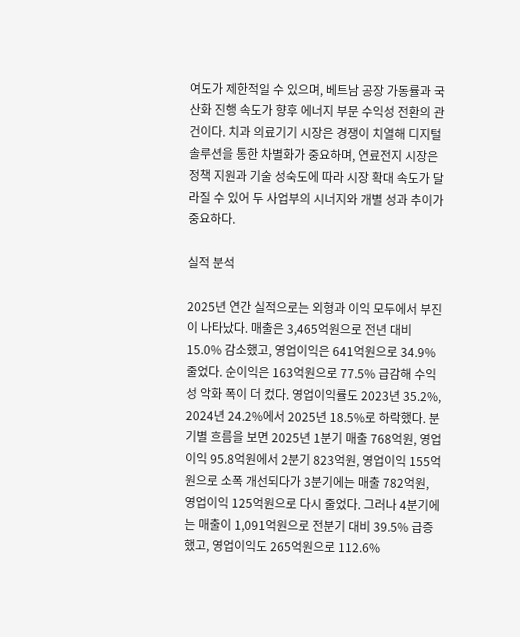여도가 제한적일 수 있으며, 베트남 공장 가동률과 국산화 진행 속도가 향후 에너지 부문 수익성 전환의 관건이다. 치과 의료기기 시장은 경쟁이 치열해 디지털 솔루션을 통한 차별화가 중요하며, 연료전지 시장은 정책 지원과 기술 성숙도에 따라 시장 확대 속도가 달라질 수 있어 두 사업부의 시너지와 개별 성과 추이가 중요하다.

실적 분석

2025년 연간 실적으로는 외형과 이익 모두에서 부진이 나타났다. 매출은 3,465억원으로 전년 대비 15.0% 감소했고, 영업이익은 641억원으로 34.9% 줄었다. 순이익은 163억원으로 77.5% 급감해 수익성 악화 폭이 더 컸다. 영업이익률도 2023년 35.2%, 2024년 24.2%에서 2025년 18.5%로 하락했다. 분기별 흐름을 보면 2025년 1분기 매출 768억원, 영업이익 95.8억원에서 2분기 823억원, 영업이익 155억원으로 소폭 개선되다가 3분기에는 매출 782억원, 영업이익 125억원으로 다시 줄었다. 그러나 4분기에는 매출이 1,091억원으로 전분기 대비 39.5% 급증했고, 영업이익도 265억원으로 112.6%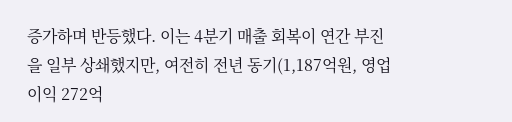증가하며 반등했다. 이는 4분기 매출 회복이 연간 부진을 일부 상쇄했지만, 여전히 전년 동기(1,187억원, 영업이익 272억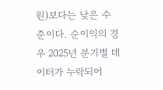원)보다는 낮은 수준이다. 순이익의 경우 2025년 분기별 데이터가 누락되어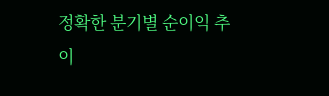정확한 분기별 순이익 추이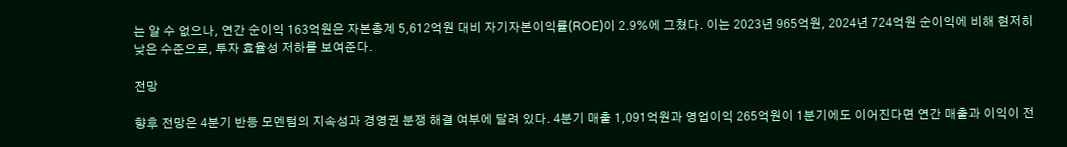는 알 수 없으나, 연간 순이익 163억원은 자본총계 5,612억원 대비 자기자본이익률(ROE)이 2.9%에 그쳤다. 이는 2023년 965억원, 2024년 724억원 순이익에 비해 현저히 낮은 수준으로, 투자 효율성 저하를 보여준다.

전망

향후 전망은 4분기 반등 모멘텀의 지속성과 경영권 분쟁 해결 여부에 달려 있다. 4분기 매출 1,091억원과 영업이익 265억원이 1분기에도 이어진다면 연간 매출과 이익이 전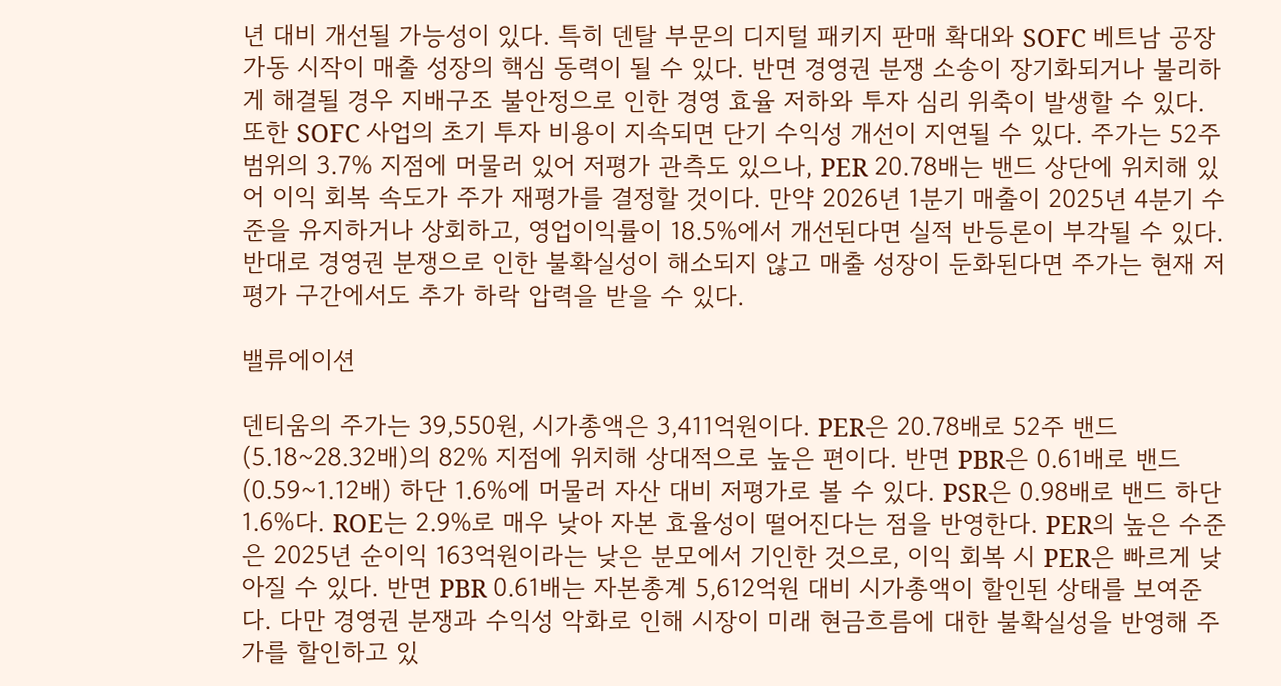년 대비 개선될 가능성이 있다. 특히 덴탈 부문의 디지털 패키지 판매 확대와 SOFC 베트남 공장 가동 시작이 매출 성장의 핵심 동력이 될 수 있다. 반면 경영권 분쟁 소송이 장기화되거나 불리하게 해결될 경우 지배구조 불안정으로 인한 경영 효율 저하와 투자 심리 위축이 발생할 수 있다. 또한 SOFC 사업의 초기 투자 비용이 지속되면 단기 수익성 개선이 지연될 수 있다. 주가는 52주 범위의 3.7% 지점에 머물러 있어 저평가 관측도 있으나, PER 20.78배는 밴드 상단에 위치해 있어 이익 회복 속도가 주가 재평가를 결정할 것이다. 만약 2026년 1분기 매출이 2025년 4분기 수준을 유지하거나 상회하고, 영업이익률이 18.5%에서 개선된다면 실적 반등론이 부각될 수 있다. 반대로 경영권 분쟁으로 인한 불확실성이 해소되지 않고 매출 성장이 둔화된다면 주가는 현재 저평가 구간에서도 추가 하락 압력을 받을 수 있다.

밸류에이션

덴티움의 주가는 39,550원, 시가총액은 3,411억원이다. PER은 20.78배로 52주 밴드(5.18~28.32배)의 82% 지점에 위치해 상대적으로 높은 편이다. 반면 PBR은 0.61배로 밴드(0.59~1.12배) 하단 1.6%에 머물러 자산 대비 저평가로 볼 수 있다. PSR은 0.98배로 밴드 하단 1.6%다. ROE는 2.9%로 매우 낮아 자본 효율성이 떨어진다는 점을 반영한다. PER의 높은 수준은 2025년 순이익 163억원이라는 낮은 분모에서 기인한 것으로, 이익 회복 시 PER은 빠르게 낮아질 수 있다. 반면 PBR 0.61배는 자본총계 5,612억원 대비 시가총액이 할인된 상태를 보여준다. 다만 경영권 분쟁과 수익성 악화로 인해 시장이 미래 현금흐름에 대한 불확실성을 반영해 주가를 할인하고 있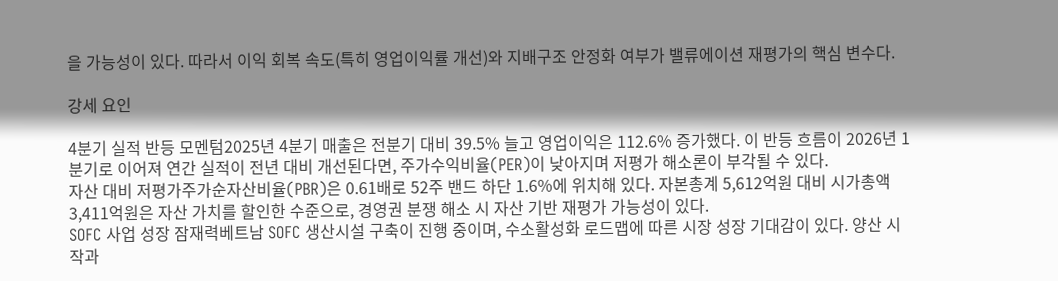을 가능성이 있다. 따라서 이익 회복 속도(특히 영업이익률 개선)와 지배구조 안정화 여부가 밸류에이션 재평가의 핵심 변수다.

강세 요인

4분기 실적 반등 모멘텀2025년 4분기 매출은 전분기 대비 39.5% 늘고 영업이익은 112.6% 증가했다. 이 반등 흐름이 2026년 1분기로 이어져 연간 실적이 전년 대비 개선된다면, 주가수익비율(PER)이 낮아지며 저평가 해소론이 부각될 수 있다.
자산 대비 저평가주가순자산비율(PBR)은 0.61배로 52주 밴드 하단 1.6%에 위치해 있다. 자본총계 5,612억원 대비 시가총액 3,411억원은 자산 가치를 할인한 수준으로, 경영권 분쟁 해소 시 자산 기반 재평가 가능성이 있다.
SOFC 사업 성장 잠재력베트남 SOFC 생산시설 구축이 진행 중이며, 수소활성화 로드맵에 따른 시장 성장 기대감이 있다. 양산 시작과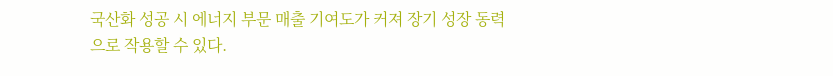국산화 성공 시 에너지 부문 매출 기여도가 커져 장기 성장 동력으로 작용할 수 있다.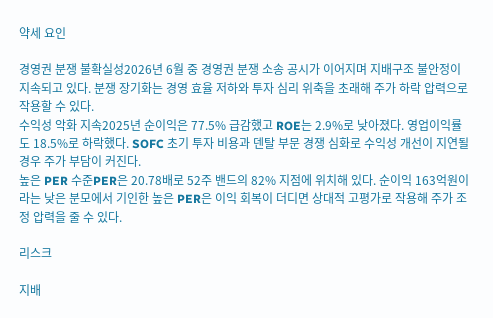약세 요인

경영권 분쟁 불확실성2026년 6월 중 경영권 분쟁 소송 공시가 이어지며 지배구조 불안정이 지속되고 있다. 분쟁 장기화는 경영 효율 저하와 투자 심리 위축을 초래해 주가 하락 압력으로 작용할 수 있다.
수익성 악화 지속2025년 순이익은 77.5% 급감했고 ROE는 2.9%로 낮아졌다. 영업이익률도 18.5%로 하락했다. SOFC 초기 투자 비용과 덴탈 부문 경쟁 심화로 수익성 개선이 지연될 경우 주가 부담이 커진다.
높은 PER 수준PER은 20.78배로 52주 밴드의 82% 지점에 위치해 있다. 순이익 163억원이라는 낮은 분모에서 기인한 높은 PER은 이익 회복이 더디면 상대적 고평가로 작용해 주가 조정 압력을 줄 수 있다.

리스크

지배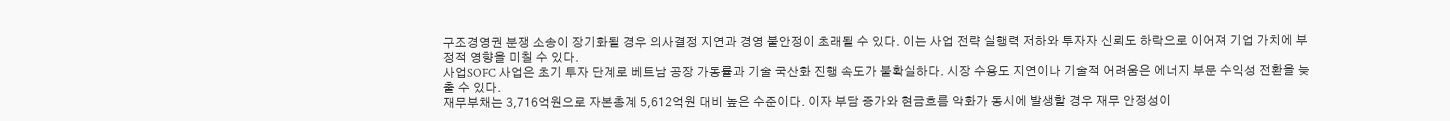구조경영권 분쟁 소송이 장기화될 경우 의사결정 지연과 경영 불안정이 초래될 수 있다. 이는 사업 전략 실행력 저하와 투자자 신뢰도 하락으로 이어져 기업 가치에 부정적 영향을 미칠 수 있다.
사업SOFC 사업은 초기 투자 단계로 베트남 공장 가동률과 기술 국산화 진행 속도가 불확실하다. 시장 수용도 지연이나 기술적 어려움은 에너지 부문 수익성 전환을 늦출 수 있다.
재무부채는 3,716억원으로 자본총계 5,612억원 대비 높은 수준이다. 이자 부담 증가와 현금흐름 악화가 동시에 발생할 경우 재무 안정성이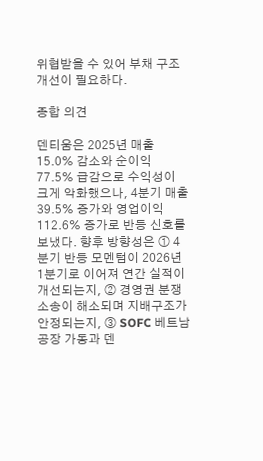위협받을 수 있어 부채 구조 개선이 필요하다.

종합 의견

덴티움은 2025년 매출 15.0% 감소와 순이익 77.5% 급감으로 수익성이 크게 악화했으나, 4분기 매출 39.5% 증가와 영업이익 112.6% 증가로 반등 신호를 보냈다. 향후 방향성은 ① 4분기 반등 모멘텀이 2026년 1분기로 이어져 연간 실적이 개선되는지, ② 경영권 분쟁 소송이 해소되며 지배구조가 안정되는지, ③ SOFC 베트남 공장 가동과 덴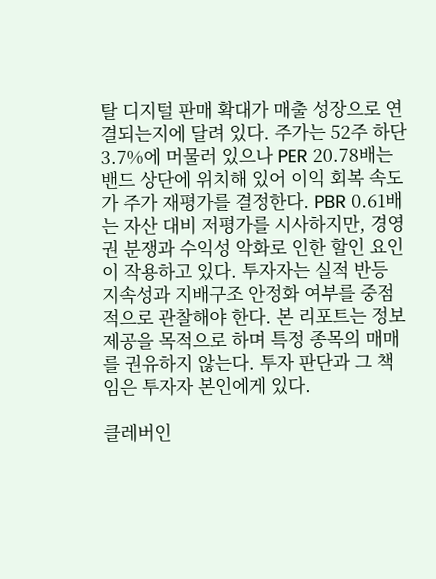탈 디지털 판매 확대가 매출 성장으로 연결되는지에 달려 있다. 주가는 52주 하단 3.7%에 머물러 있으나 PER 20.78배는 밴드 상단에 위치해 있어 이익 회복 속도가 주가 재평가를 결정한다. PBR 0.61배는 자산 대비 저평가를 시사하지만, 경영권 분쟁과 수익성 악화로 인한 할인 요인이 작용하고 있다. 투자자는 실적 반등 지속성과 지배구조 안정화 여부를 중점적으로 관찰해야 한다. 본 리포트는 정보 제공을 목적으로 하며 특정 종목의 매매를 권유하지 않는다. 투자 판단과 그 책임은 투자자 본인에게 있다.

클레버인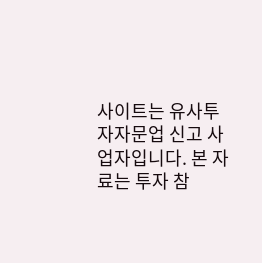사이트는 유사투자자문업 신고 사업자입니다. 본 자료는 투자 참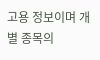고용 정보이며 개별 종목의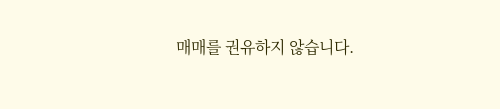매매를 권유하지 않습니다.